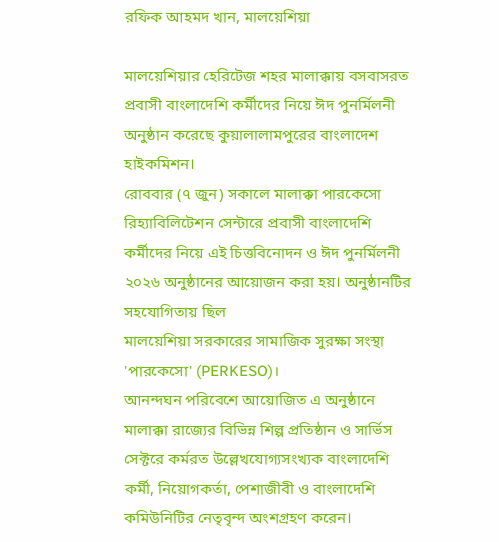রফিক আহমদ খান, মালয়েশিয়া

মালয়েশিয়ার হেরিটেজ শহর মালাক্কায় বসবাসরত প্রবাসী বাংলাদেশি কর্মীদের নিয়ে ঈদ পুনর্মিলনী অনুষ্ঠান করেছে কুয়ালালামপুরের বাংলাদেশ হাইকমিশন।
রোববার (৭ জুন) সকালে মালাক্কা পারকেসো রিহ্যাবিলিটেশন সেন্টারে প্রবাসী বাংলাদেশি কর্মীদের নিয়ে এই চিত্তবিনোদন ও ঈদ পুনর্মিলনী ২০২৬ অনুষ্ঠানের আয়োজন করা হয়। অনুষ্ঠানটির সহযোগিতায় ছিল
মালয়েশিয়া সরকারের সামাজিক সুরক্ষা সংস্থা 'পারকেসো' (PERKESO)।
আনন্দঘন পরিবেশে আয়োজিত এ অনুষ্ঠানে মালাক্কা রাজ্যের বিভিন্ন শিল্প প্রতিষ্ঠান ও সার্ভিস সেক্টরে কর্মরত উল্লেখযোগ্যসংখ্যক বাংলাদেশি কর্মী, নিয়োগকর্তা, পেশাজীবী ও বাংলাদেশি কমিউনিটির নেতৃবৃন্দ অংশগ্রহণ করেন।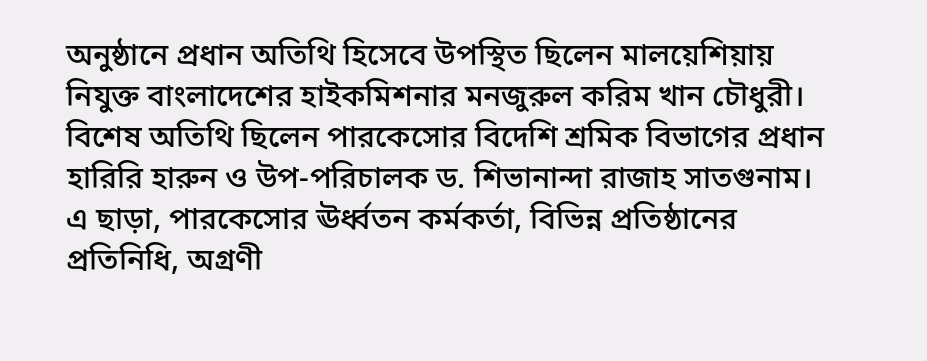অনুষ্ঠানে প্রধান অতিথি হিসেবে উপস্থিত ছিলেন মালয়েশিয়ায় নিযুক্ত বাংলাদেশের হাইকমিশনার মনজুরুল করিম খান চৌধুরী। বিশেষ অতিথি ছিলেন পারকেসোর বিদেশি শ্রমিক বিভাগের প্রধান হারিরি হারুন ও উপ-পরিচালক ড. শিভানান্দা রাজাহ সাতগুনাম। এ ছাড়া, পারকেসোর ঊর্ধ্বতন কর্মকর্তা, বিভিন্ন প্রতিষ্ঠানের প্রতিনিধি, অগ্রণী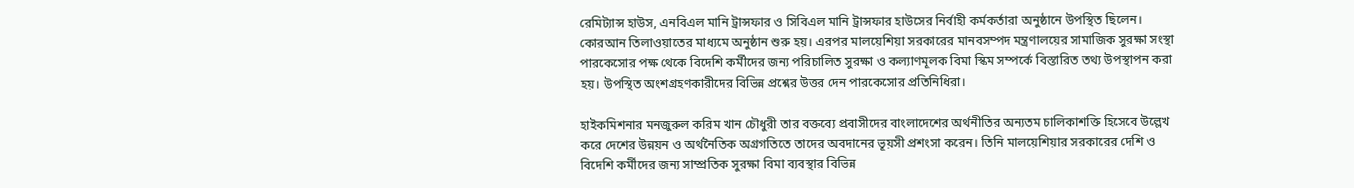রেমিট্যান্স হাউস, এনবিএল মানি ট্রান্সফার ও সিবিএল মানি ট্রান্সফার হাউসের নির্বাহী কর্মকর্তারা অনুষ্ঠানে উপস্থিত ছিলেন।
কোরআন তিলাওয়াতের মাধ্যমে অনুষ্ঠান শুরু হয়। এরপর মালয়েশিয়া সরকারের মানবসম্পদ মন্ত্রণালয়ের সামাজিক সুরক্ষা সংস্থা পারকেসোর পক্ষ থেকে বিদেশি কর্মীদের জন্য পরিচালিত সুরক্ষা ও কল্যাণমূলক বিমা স্কিম সম্পর্কে বিস্তারিত তথ্য উপস্থাপন করা হয়। উপস্থিত অংশগ্রহণকারীদের বিভিন্ন প্রশ্নের উত্তর দেন পারকেসোর প্রতিনিধিরা।

হাইকমিশনার মনজুরুল করিম খান চৌধুরী তার বক্তব্যে প্রবাসীদের বাংলাদেশের অর্থনীতির অন্যতম চালিকাশক্তি হিসেবে উল্লেখ করে দেশের উন্নয়ন ও অর্থনৈতিক অগ্রগতিতে তাদের অবদানের ভূয়সী প্রশংসা করেন। তিনি মালয়েশিয়ার সরকারের দেশি ও বিদেশি কর্মীদের জন্য সাম্প্রতিক সুরক্ষা বিমা ব্যবস্থার বিভিন্ন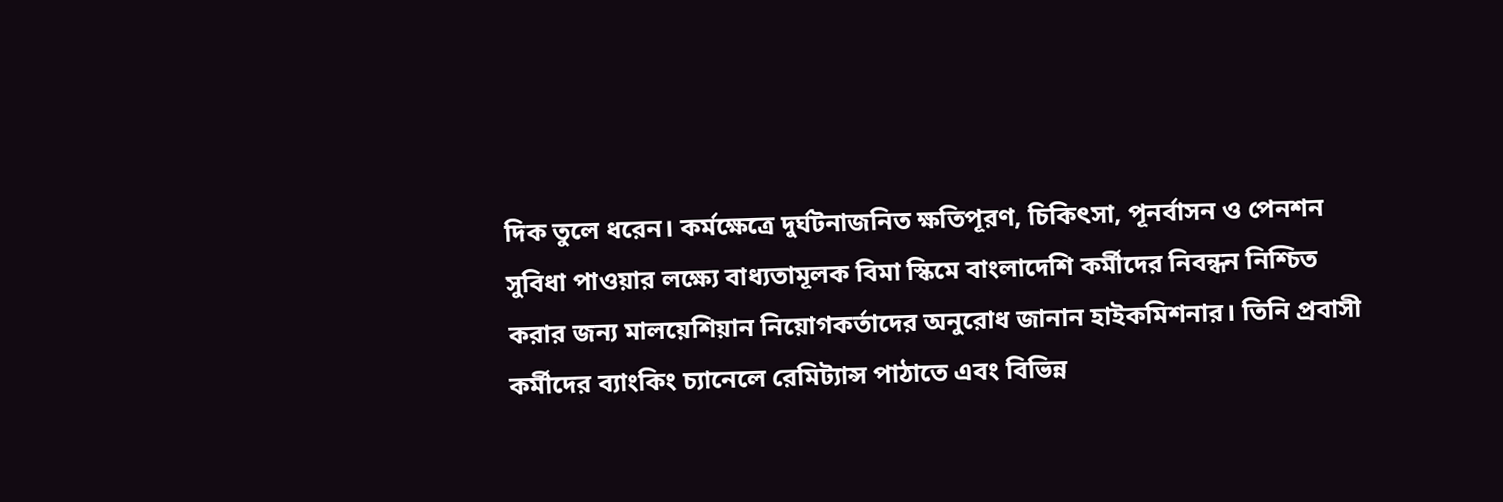দিক তুলে ধরেন। কর্মক্ষেত্রে দুর্ঘটনাজনিত ক্ষতিপূরণ, চিকিৎসা, পূনর্বাসন ও পেনশন সুবিধা পাওয়ার লক্ষ্যে বাধ্যতামূলক বিমা স্কিমে বাংলাদেশি কর্মীদের নিবন্ধন নিশ্চিত করার জন্য মালয়েশিয়ান নিয়োগকর্তাদের অনুরোধ জানান হাইকমিশনার। তিনি প্রবাসী কর্মীদের ব্যাংকিং চ্যানেলে রেমিট্যান্স পাঠাতে এবং বিভিন্ন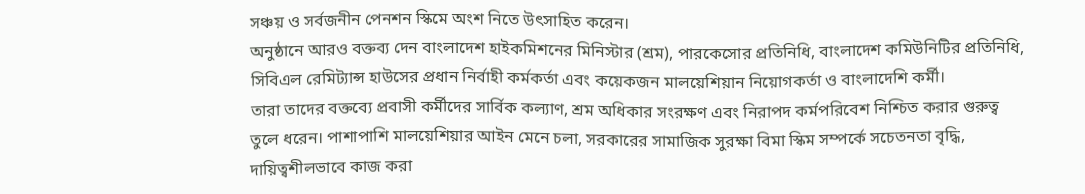সঞ্চয় ও সর্বজনীন পেনশন স্কিমে অংশ নিতে উৎসাহিত করেন।
অনুষ্ঠানে আরও বক্তব্য দেন বাংলাদেশ হাইকমিশনের মিনিস্টার (শ্রম), পারকেসোর প্রতিনিধি, বাংলাদেশ কমিউনিটির প্রতিনিধি, সিবিএল রেমিট্যান্স হাউসের প্রধান নির্বাহী কর্মকর্তা এবং কয়েকজন মালয়েশিয়ান নিয়োগকর্তা ও বাংলাদেশি কর্মী।
তারা তাদের বক্তব্যে প্রবাসী কর্মীদের সার্বিক কল্যাণ, শ্রম অধিকার সংরক্ষণ এবং নিরাপদ কর্মপরিবেশ নিশ্চিত করার গুরুত্ব তুলে ধরেন। পাশাপাশি মালয়েশিয়ার আইন মেনে চলা, সরকারের সামাজিক সুরক্ষা বিমা স্কিম সম্পর্কে সচেতনতা বৃদ্ধি, দায়িত্বশীলভাবে কাজ করা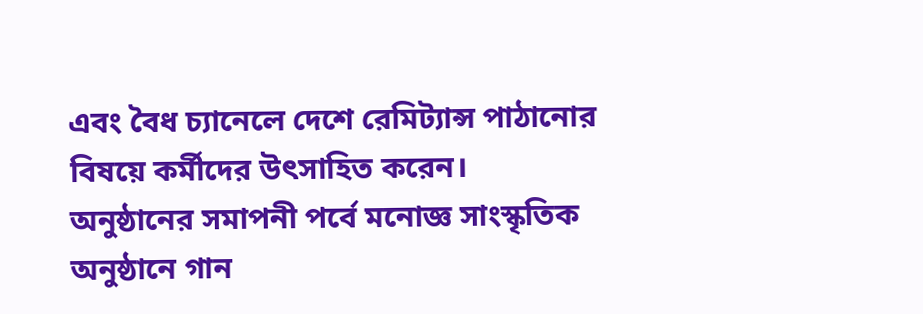এবং বৈধ চ্যানেলে দেশে রেমিট্যান্স পাঠানোর বিষয়ে কর্মীদের উৎসাহিত করেন।
অনুষ্ঠানের সমাপনী পর্বে মনোজ্ঞ সাংস্কৃতিক অনুষ্ঠানে গান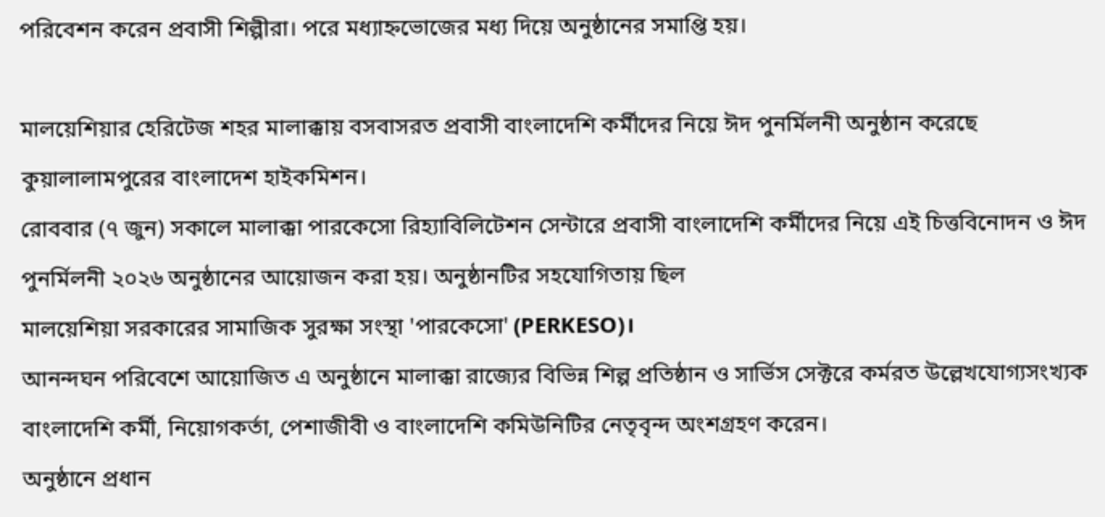পরিবেশন করেন প্রবাসী শিল্পীরা। পরে মধ্যাহ্নভোজের মধ্য দিয়ে অনুষ্ঠানের সমাপ্তি হয়।

মালয়েশিয়ার হেরিটেজ শহর মালাক্কায় বসবাসরত প্রবাসী বাংলাদেশি কর্মীদের নিয়ে ঈদ পুনর্মিলনী অনুষ্ঠান করেছে কুয়ালালামপুরের বাংলাদেশ হাইকমিশন।
রোববার (৭ জুন) সকালে মালাক্কা পারকেসো রিহ্যাবিলিটেশন সেন্টারে প্রবাসী বাংলাদেশি কর্মীদের নিয়ে এই চিত্তবিনোদন ও ঈদ পুনর্মিলনী ২০২৬ অনুষ্ঠানের আয়োজন করা হয়। অনুষ্ঠানটির সহযোগিতায় ছিল
মালয়েশিয়া সরকারের সামাজিক সুরক্ষা সংস্থা 'পারকেসো' (PERKESO)।
আনন্দঘন পরিবেশে আয়োজিত এ অনুষ্ঠানে মালাক্কা রাজ্যের বিভিন্ন শিল্প প্রতিষ্ঠান ও সার্ভিস সেক্টরে কর্মরত উল্লেখযোগ্যসংখ্যক বাংলাদেশি কর্মী, নিয়োগকর্তা, পেশাজীবী ও বাংলাদেশি কমিউনিটির নেতৃবৃন্দ অংশগ্রহণ করেন।
অনুষ্ঠানে প্রধান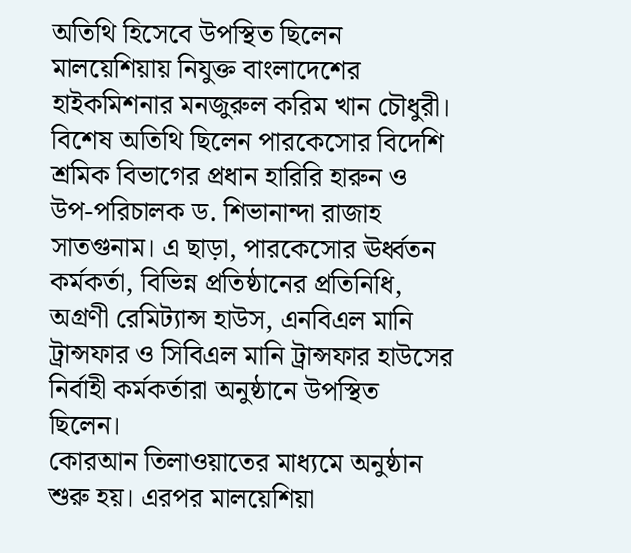অতিথি হিসেবে উপস্থিত ছিলেন মালয়েশিয়ায় নিযুক্ত বাংলাদেশের হাইকমিশনার মনজুরুল করিম খান চৌধুরী। বিশেষ অতিথি ছিলেন পারকেসোর বিদেশি শ্রমিক বিভাগের প্রধান হারিরি হারুন ও উপ-পরিচালক ড. শিভানান্দা রাজাহ সাতগুনাম। এ ছাড়া, পারকেসোর ঊর্ধ্বতন কর্মকর্তা, বিভিন্ন প্রতিষ্ঠানের প্রতিনিধি, অগ্রণী রেমিট্যান্স হাউস, এনবিএল মানি ট্রান্সফার ও সিবিএল মানি ট্রান্সফার হাউসের নির্বাহী কর্মকর্তারা অনুষ্ঠানে উপস্থিত ছিলেন।
কোরআন তিলাওয়াতের মাধ্যমে অনুষ্ঠান শুরু হয়। এরপর মালয়েশিয়া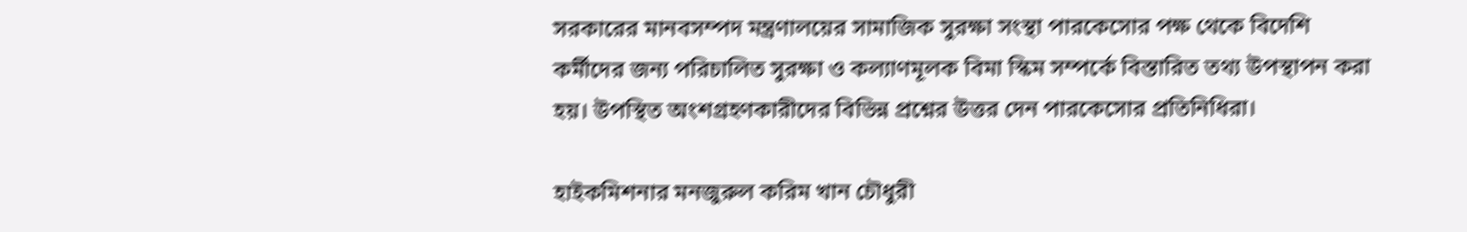সরকারের মানবসম্পদ মন্ত্রণালয়ের সামাজিক সুরক্ষা সংস্থা পারকেসোর পক্ষ থেকে বিদেশি কর্মীদের জন্য পরিচালিত সুরক্ষা ও কল্যাণমূলক বিমা স্কিম সম্পর্কে বিস্তারিত তথ্য উপস্থাপন করা হয়। উপস্থিত অংশগ্রহণকারীদের বিভিন্ন প্রশ্নের উত্তর দেন পারকেসোর প্রতিনিধিরা।

হাইকমিশনার মনজুরুল করিম খান চৌধুরী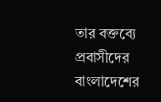তার বক্তব্যে প্রবাসীদের বাংলাদেশের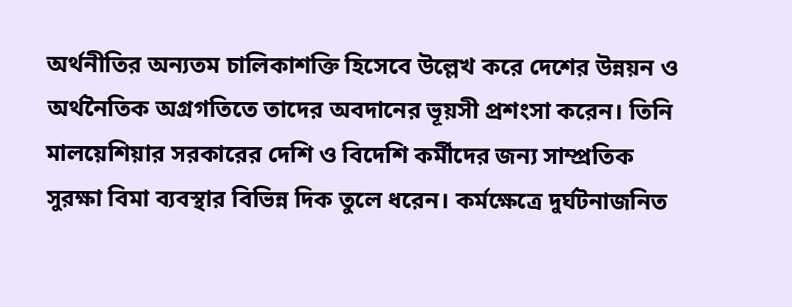অর্থনীতির অন্যতম চালিকাশক্তি হিসেবে উল্লেখ করে দেশের উন্নয়ন ও অর্থনৈতিক অগ্রগতিতে তাদের অবদানের ভূয়সী প্রশংসা করেন। তিনি মালয়েশিয়ার সরকারের দেশি ও বিদেশি কর্মীদের জন্য সাম্প্রতিক সুরক্ষা বিমা ব্যবস্থার বিভিন্ন দিক তুলে ধরেন। কর্মক্ষেত্রে দুর্ঘটনাজনিত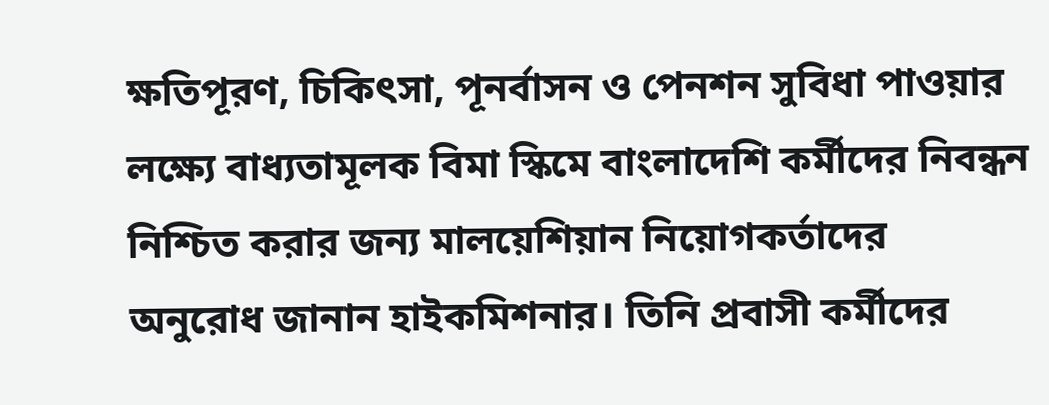ক্ষতিপূরণ, চিকিৎসা, পূনর্বাসন ও পেনশন সুবিধা পাওয়ার লক্ষ্যে বাধ্যতামূলক বিমা স্কিমে বাংলাদেশি কর্মীদের নিবন্ধন নিশ্চিত করার জন্য মালয়েশিয়ান নিয়োগকর্তাদের অনুরোধ জানান হাইকমিশনার। তিনি প্রবাসী কর্মীদের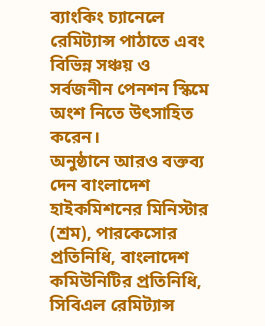ব্যাংকিং চ্যানেলে রেমিট্যান্স পাঠাতে এবং বিভিন্ন সঞ্চয় ও সর্বজনীন পেনশন স্কিমে অংশ নিতে উৎসাহিত করেন।
অনুষ্ঠানে আরও বক্তব্য দেন বাংলাদেশ হাইকমিশনের মিনিস্টার (শ্রম), পারকেসোর প্রতিনিধি, বাংলাদেশ কমিউনিটির প্রতিনিধি, সিবিএল রেমিট্যান্স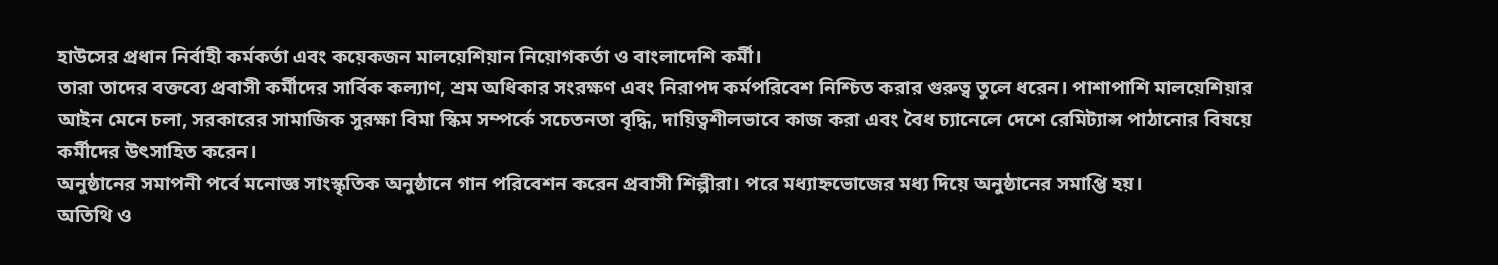হাউসের প্রধান নির্বাহী কর্মকর্তা এবং কয়েকজন মালয়েশিয়ান নিয়োগকর্তা ও বাংলাদেশি কর্মী।
তারা তাদের বক্তব্যে প্রবাসী কর্মীদের সার্বিক কল্যাণ, শ্রম অধিকার সংরক্ষণ এবং নিরাপদ কর্মপরিবেশ নিশ্চিত করার গুরুত্ব তুলে ধরেন। পাশাপাশি মালয়েশিয়ার আইন মেনে চলা, সরকারের সামাজিক সুরক্ষা বিমা স্কিম সম্পর্কে সচেতনতা বৃদ্ধি, দায়িত্বশীলভাবে কাজ করা এবং বৈধ চ্যানেলে দেশে রেমিট্যান্স পাঠানোর বিষয়ে কর্মীদের উৎসাহিত করেন।
অনুষ্ঠানের সমাপনী পর্বে মনোজ্ঞ সাংস্কৃতিক অনুষ্ঠানে গান পরিবেশন করেন প্রবাসী শিল্পীরা। পরে মধ্যাহ্নভোজের মধ্য দিয়ে অনুষ্ঠানের সমাপ্তি হয়।
অতিথি ও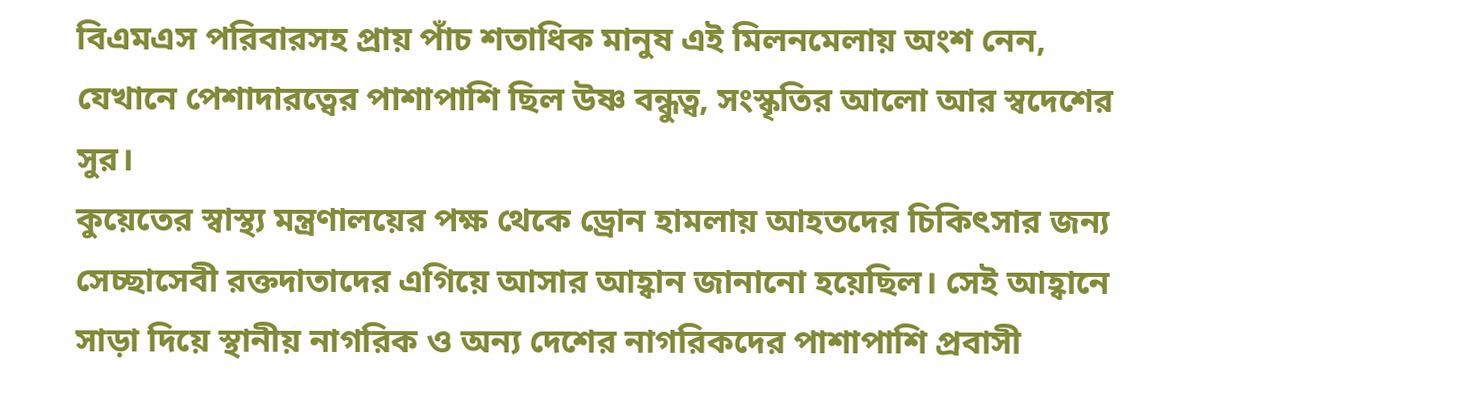বিএমএস পরিবারসহ প্রায় পাঁচ শতাধিক মানুষ এই মিলনমেলায় অংশ নেন, যেখানে পেশাদারত্বের পাশাপাশি ছিল উষ্ণ বন্ধুত্ব, সংস্কৃতির আলো আর স্বদেশের সুর।
কুয়েতের স্বাস্থ্য মন্ত্রণালয়ের পক্ষ থেকে ড্রোন হামলায় আহতদের চিকিৎসার জন্য সেচ্ছাসেবী রক্তদাতাদের এগিয়ে আসার আহ্বান জানানো হয়েছিল। সেই আহ্বানে সাড়া দিয়ে স্থানীয় নাগরিক ও অন্য দেশের নাগরিকদের পাশাপাশি প্রবাসী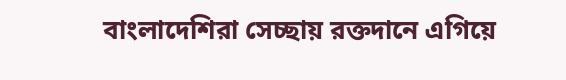বাংলাদেশিরা সেচ্ছায় রক্তদানে এগিয়ে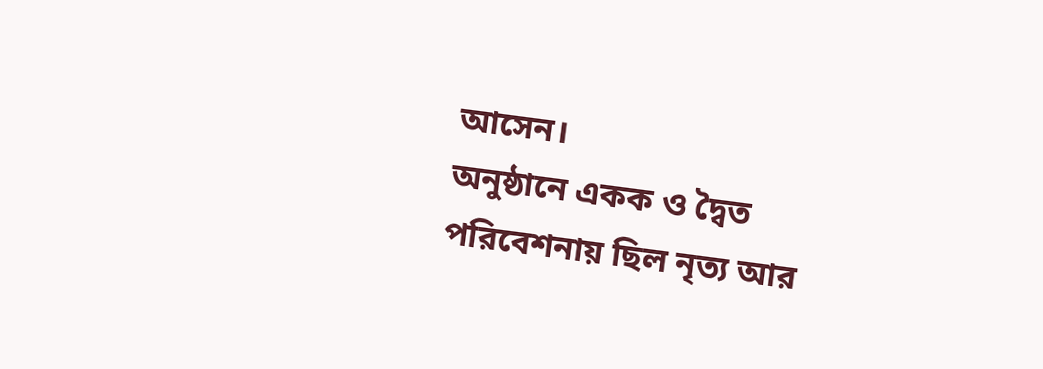আসেন।
অনুষ্ঠানে একক ও দ্বৈত পরিবেশনায় ছিল নৃত্য আর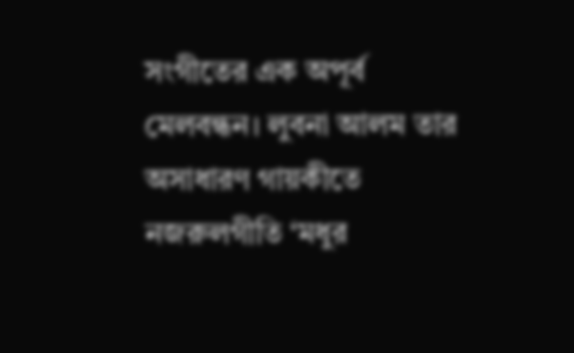সংগীতের এক অপূর্ব মেলবন্ধন। লুবনা আলম তার অসাধারণ গায়কীতে নজরুলগীতি ‘মধুর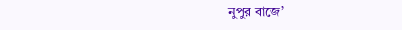নুপুর বাজে’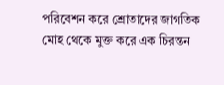পরিবেশন করে শ্রোতাদের জাগতিক মোহ থেকে মুক্ত করে এক চিরন্তন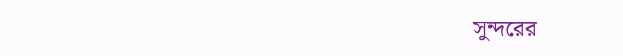সুন্দরের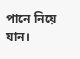পানে নিয়ে যান।